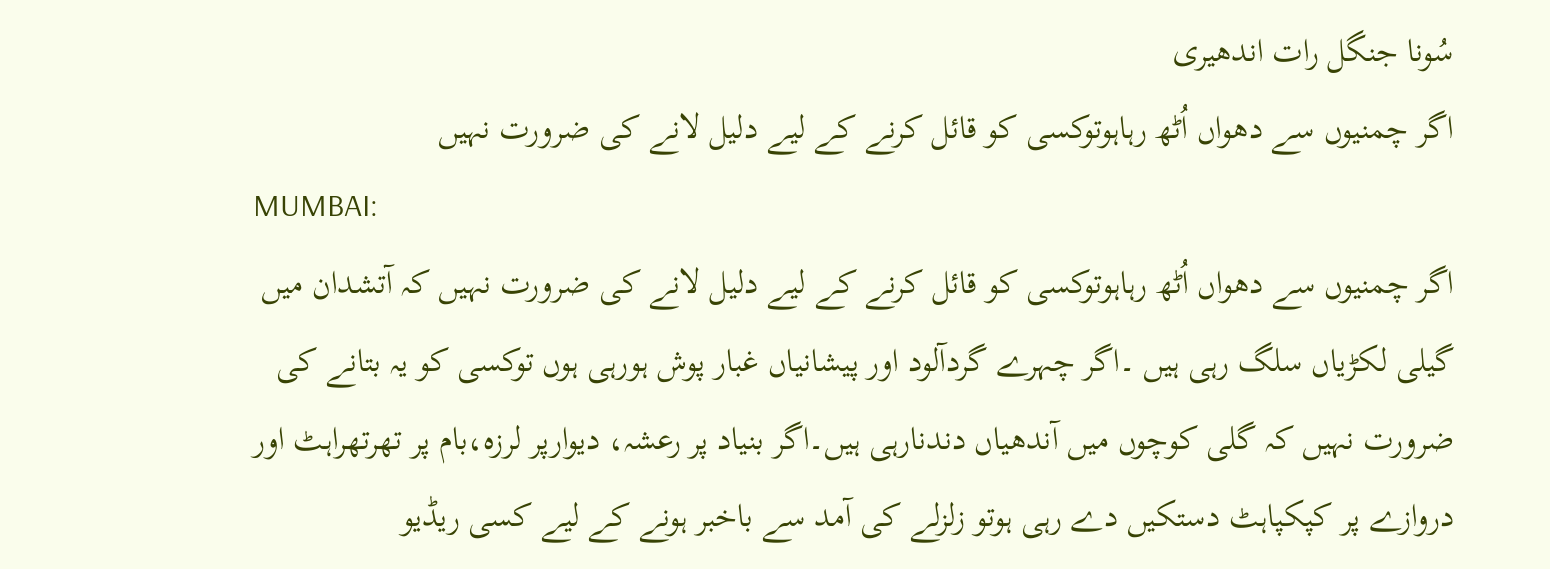سُونا جنگل رات اندھیری
اگر چمنیوں سے دھواں اُٹھ رہاہوتوکسی کو قائل کرنے کے لیے دلیل لانے کی ضرورت نہیں
MUMBAI:
اگر چمنیوں سے دھواں اُٹھ رہاہوتوکسی کو قائل کرنے کے لیے دلیل لانے کی ضرورت نہیں کہ آتشدان میں گیلی لکڑیاں سلگ رہی ہیں ۔اگر چہرے گردآلود اور پیشانیاں غبار پوش ہورہی ہوں توکسی کو یہ بتانے کی ضرورت نہیں کہ گلی کوچوں میں آندھیاں دندنارہی ہیں۔اگر بنیاد پر رعشہ، دیوارپر لرزہ،بام پر تھرتھراہٹ اور دروازے پر کپکپاہٹ دستکیں دے رہی ہوتو زلزلے کی آمد سے باخبر ہونے کے لیے کسی ریڈیو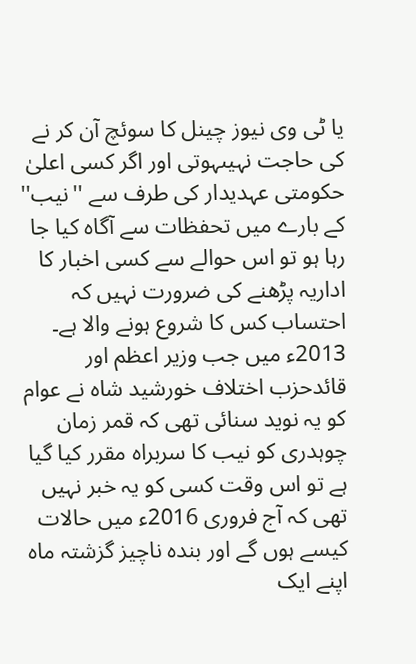یا ٹی وی نیوز چینل کا سوئچ آن کر نے کی حاجت نہیںہوتی اور اگر کسی اعلیٰ حکومتی عہدیدار کی طرف سے ''نیب'' کے بارے میں تحفظات سے آگاہ کیا جا رہا ہو تو اس حوالے سے کسی اخبار کا اداریہ پڑھنے کی ضرورت نہیں کہ احتساب کس کا شروع ہونے والا ہے۔
2013ء میں جب وزیر اعظم اور قائدحزب اختلاف خورشید شاہ نے عوام کو یہ نوید سنائی تھی کہ قمر زمان چوہدری کو نیب کا سربراہ مقرر کیا گیا ہے تو اس وقت کسی کو یہ خبر نہیں تھی کہ آج فروری 2016ء میں حالات کیسے ہوں گے اور بندہ ناچیز گزشتہ ماہ اپنے ایک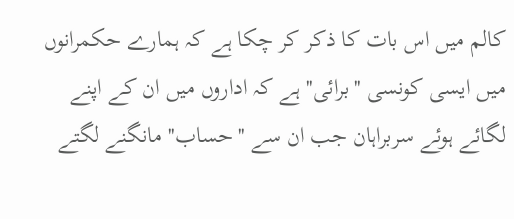کالم میں اس بات کا ذکر کر چکا ہے کہ ہمارے حکمرانوں میں ایسی کونسی ''برائی''ہے کہ اداروں میں ان کے اپنے لگائے ہوئے سربراہان جب ان سے ''حساب'' مانگنے لگتے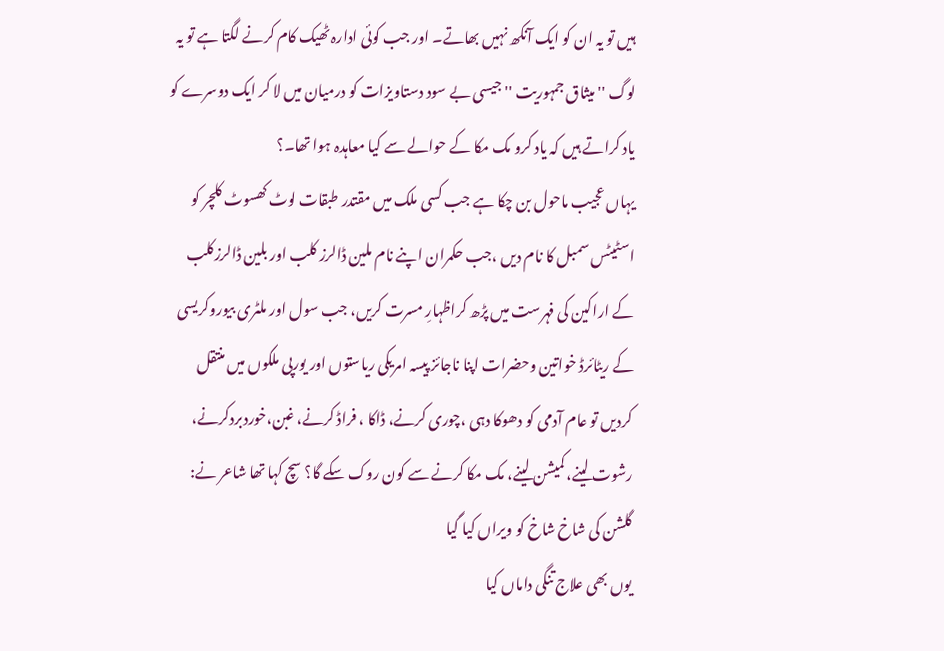ہیں تو یہ ان کو ایک آنکھ نہیں بھاتے۔ اور جب کوئی ادارہ ٹھیک کام کرنے لگتا ہے تو یہ لوگ ''میثاق جمہوریت '' جیسی بے سود دستاویزات کو درمیان میں لا کر ایک دوسرے کو یاد کراتے ہیں کہ یاد کرو مک مکا کے حوالے سے کیا معاہدہ ہوا تھا۔؟
یہاں عجیب ماحول بن چکا ہے جب کسی ملک میں مقتدر طبقات لوٹ کھسوٹ کلچر کو اسٹیٹس سمبل کا نام دیں ،جب حکمران اپنے نام ملین ڈالرز کلب اور بلین ڈالرزکلب کے اراکین کی فہرست میں پڑھ کراظہارِ مسرت کریں، جب سول اور ملٹری بیوروکریسی کے ریٹائرڈ خواتین وحضرات اپنا ناجائز پیسہ امریکی ریاستوں اور یورپی ملکوں میں منتقل کردیں تو عام آدمی کو دھوکا دہی ،چوری کرنے، ڈاکا ، فراڈ کرنے، غبن،خوردبردکرنے، رشوت لینے، کمیشن لینے، مک مکا کرنے سے کون روک سکے گا؟ سچ کہا تھا شاعر نے:
گلشن کی شاخ شاخ کو ویراں کیا گیا
یوں بھی علاج تنگی داماں کیا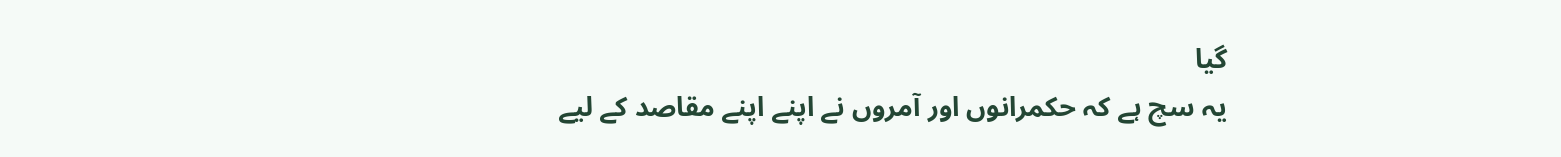گیا
یہ سچ ہے کہ حکمرانوں اور آمروں نے اپنے اپنے مقاصد کے لیے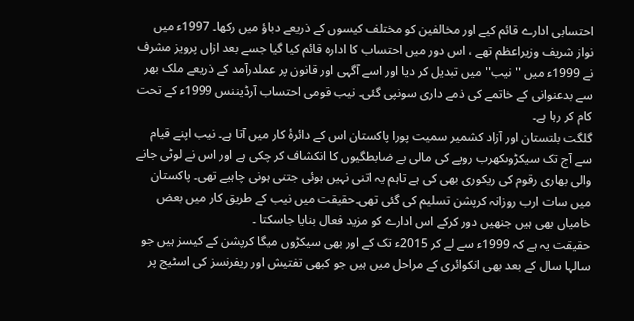احتسابی ادارے قائم کیے اور مخالفین کو مختلف کیسوں کے ذریعے دباؤ میں رکھا۔ 1997ء میں نواز شریف وزیراعظم تھے ، اس دور میں احتساب کا ادارہ قائم کیا گیا جسے بعد ازاں پرویز مشرف نے 1999ء میں ''نیب'' میں تبدیل کر دیا اور اسے آگہی اور قانون پر عملدرآمد کے ذریعے ملک بھر سے بدعنوانی کے خاتمے کی ذمے داری سونپی گئی۔ نیب قومی احتساب آرڈیننس 1999ء کے تحت کام کر رہا ہے۔
گلگت بلتستان اور آزاد کشمیر سمیت پورا پاکستان اس کے دائرۂ کار میں آتا ہے۔ نیب اپنے قیام سے آج تک سیکڑوںکھرب روپے کی مالی بے ضابطگیوں کا انکشاف کر چکی ہے اور اس نے لوٹی جانے والی بھاری رقوم کی ریکوری بھی کی ہے تاہم یہ اتنی نہیں ہوئی جتنی ہونی چاہیے تھی۔ پاکستان میں سات ارب روزانہ کرپشن تسلیم کی گئی تھی۔حقیقت میں نیب کے طریق کار میں بعض خامیاں بھی ہیں جنھیں دور کرکے اس ادارے کو مزید فعال بنایا جاسکتا ۔
حقیقت یہ ہے کہ 1999ء سے لے کر 2015ء تک کے اور بھی سیکڑوں میگا کرپشن کے کیسز ہیں جو سالہا سال کے بعد بھی انکوائری کے مراحل میں ہیں جو کبھی تفتیش اور ریفرنسز کی اسٹیج پر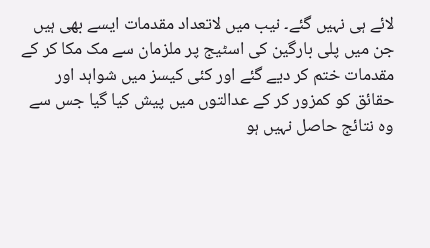لائے ہی نہیں گئے۔ نیب میں لاتعداد مقدمات ایسے بھی ہیں جن میں پلی بارگین کی اسٹیج پر ملزمان سے مک مکا کر کے مقدمات ختم کر دیے گئے اور کئی کیسز میں شواہد اور حقائق کو کمزور کر کے عدالتوں میں پیش کیا گیا جس سے وہ نتائج حاصل نہیں ہو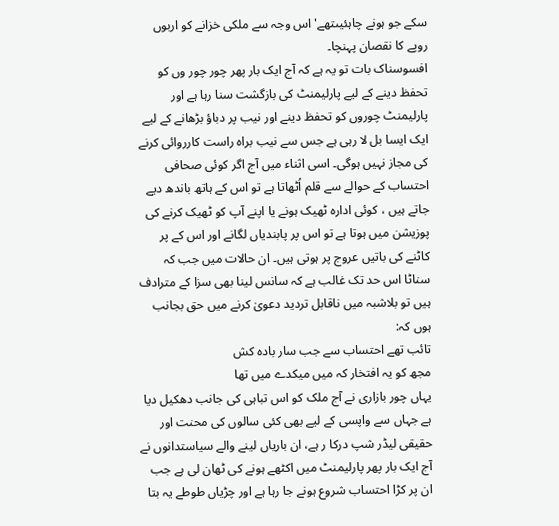سکے جو ہونے چاہئیںتھے' اس وجہ سے ملکی خزانے کو اربوں روپے کا نقصان پہنچا۔
افسوسناک بات تو یہ ہے کہ آج ایک بار پھر چور چور وں کو تحفظ دینے کے لیے پارلیمنٹ کی بازگشت سنا رہا ہے اور پارلیمنٹ چوروں کو تحفظ دینے اور نیب پر دباؤ بڑھانے کے لیے ایک ایسا بل لا رہی ہے جس سے نیب براہ راست کارروائی کرنے کی مجاز نہیں ہوگی۔ اسی اثناء میں آج اگر کوئی صحافی احتساب کے حوالے سے قلم اُٹھاتا ہے تو اس کے ہاتھ باندھ دیے جاتے ہیں ، کوئی ادارہ ٹھیک ہونے یا اپنے آپ کو ٹھیک کرنے کی پوزیشن میں ہوتا ہے تو اس پر پابندیاں لگانے اور اس کے پر کاٹنے کی باتیں عروج پر ہوتی ہیں۔ ان حالات میں جب کہ سناٹا اس حد تک غالب ہے کہ سانس لینا بھی سزا کے مترادف ہیں تو بلاشبہ میں ناقابل تردید دعویٰ کرنے میں حق بجانب ہوں کہ:
تائب تھے احتساب سے جب سار بادہ کش
مجھ کو یہ افتخار کہ میں میکدے میں تھا
یہاں چور بازاری نے آج ملک کو اس تباہی کی جانب دھکیل دیا ہے جہاں سے واپسی کے لیے بھی کئی سالوں کی محنت اور حقیقی لیڈر شپ درکا ر ہے، ان باریاں لینے والے سیاستدانوں نے آج ایک بار پھر پارلیمنٹ میں اکٹھے ہونے کی ٹھان لی ہے جب ان پر کڑا احتساب شروع ہونے جا رہا ہے اور چڑیاں طوطے یہ بتا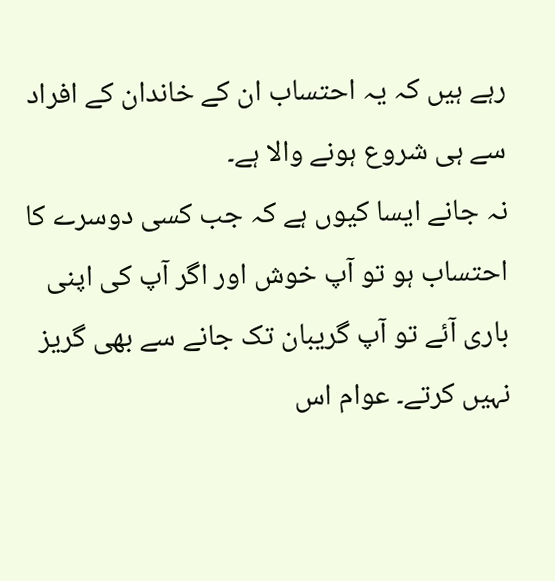رہے ہیں کہ یہ احتساب ان کے خاندان کے افراد سے ہی شروع ہونے والا ہے۔
نہ جانے ایسا کیوں ہے کہ جب کسی دوسرے کا احتساب ہو تو آپ خوش اور اگر آپ کی اپنی باری آئے تو آپ گریبان تک جانے سے بھی گریز نہیں کرتے۔ عوام اس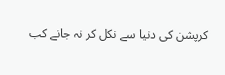کرپشن کی دنیا سے نکل کر نہ جانے کب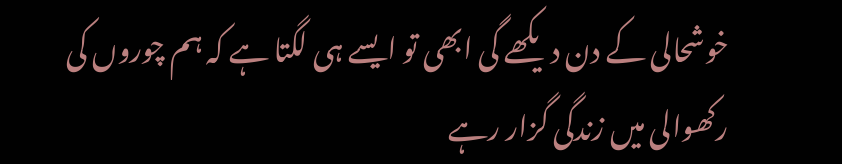خوشحالی کے دن دیکھے گی ابھی تو ایسے ہی لگتا ہے کہ ہم چوروں کی رکھوالی میں زندگی گزار رہے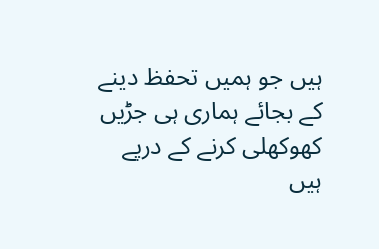ہیں جو ہمیں تحفظ دینے کے بجائے ہماری ہی جڑیں کھوکھلی کرنے کے درپے ہیں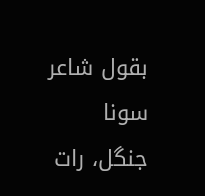بقول شاعر
سونا جنگل، رات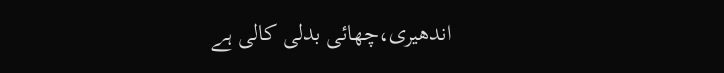اندھیری،چھائی بدلی کالی ہے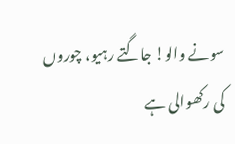سونے والو! جاگتے رہیو، چوروں کی رکھوالی ہے